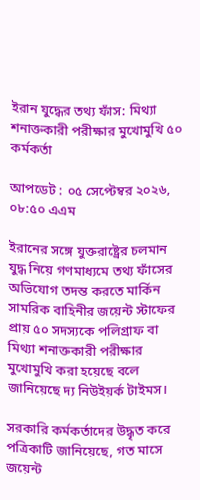ইরান যুদ্ধের তথ্য ফাঁস: মিথ্যা শনাক্তকারী পরীক্ষার মুখোমুখি ৫০ কর্মকর্তা

আপডেট : ০৫ সেপ্টেম্বর ২০২৬, ০৮:৫০ এএম

ইরানের সঙ্গে যুক্তরাষ্ট্রের চলমান যুদ্ধ নিয়ে গণমাধ্যমে তথ্য ফাঁসের অভিযোগ তদন্ত করতে মার্কিন সামরিক বাহিনীর জয়েন্ট স্টাফের প্রায় ৫০ সদস্যকে পলিগ্রাফ বা মিথ্যা শনাক্তকারী পরীক্ষার মুখোমুখি করা হয়েছে বলে জানিয়েছে দ্য নিউইয়র্ক টাইমস।

সরকারি কর্মকর্তাদের উদ্ধৃত করে পত্রিকাটি জানিয়েছে, গত মাসে জয়েন্ট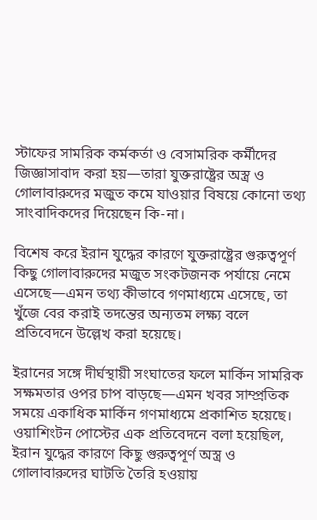স্টাফের সামরিক কর্মকর্তা ও বেসামরিক কর্মীদের জিজ্ঞাসাবাদ করা হয়—তারা যুক্তরাষ্ট্রের অস্ত্র ও গোলাবারুদের মজুত কমে যাওয়ার বিষয়ে কোনো তথ্য সাংবাদিকদের দিয়েছেন কি-না।

বিশেষ করে ইরান যুদ্ধের কারণে যুক্তরাষ্ট্রের গুরুত্বপূর্ণ কিছু গোলাবারুদের মজুত সংকটজনক পর্যায়ে নেমে এসেছে—এমন তথ্য কীভাবে গণমাধ্যমে এসেছে, তা খুঁজে বের করাই তদন্তের অন্যতম লক্ষ্য বলে প্রতিবেদনে উল্লেখ করা হয়েছে।

ইরানের সঙ্গে দীর্ঘস্থায়ী সংঘাতের ফলে মার্কিন সামরিক সক্ষমতার ওপর চাপ বাড়ছে—এমন খবর সাম্প্রতিক সময়ে একাধিক মার্কিন গণমাধ্যমে প্রকাশিত হয়েছে। ওয়াশিংটন পোস্টের এক প্রতিবেদনে বলা হয়েছিল, ইরান যুদ্ধের কারণে কিছু গুরুত্বপূর্ণ অস্ত্র ও গোলাবারুদের ঘাটতি তৈরি হওয়ায়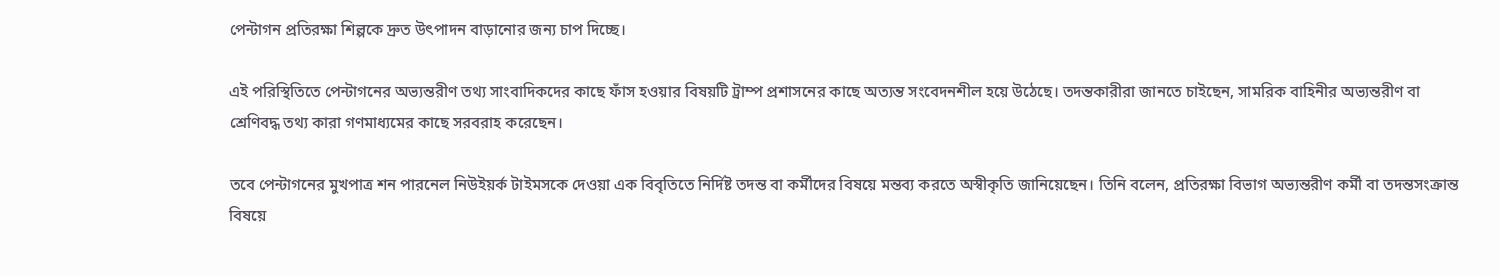পেন্টাগন প্রতিরক্ষা শিল্পকে দ্রুত উৎপাদন বাড়ানোর জন্য চাপ দিচ্ছে।

এই পরিস্থিতিতে পেন্টাগনের অভ্যন্তরীণ তথ্য সাংবাদিকদের কাছে ফাঁস হওয়ার বিষয়টি ট্রাম্প প্রশাসনের কাছে অত্যন্ত সংবেদনশীল হয়ে উঠেছে। তদন্তকারীরা জানতে চাইছেন, সামরিক বাহিনীর অভ্যন্তরীণ বা শ্রেণিবদ্ধ তথ্য কারা গণমাধ্যমের কাছে সরবরাহ করেছেন।

তবে পেন্টাগনের মুখপাত্র শন পারনেল নিউইয়র্ক টাইমসকে দেওয়া এক বিবৃতিতে নির্দিষ্ট তদন্ত বা কর্মীদের বিষয়ে মন্তব্য করতে অস্বীকৃতি জানিয়েছেন। তিনি বলেন, প্রতিরক্ষা বিভাগ অভ্যন্তরীণ কর্মী বা তদন্তসংক্রান্ত বিষয়ে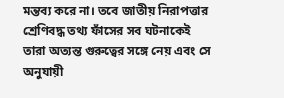মন্তব্য করে না। তবে জাতীয় নিরাপত্তার শ্রেণিবদ্ধ তথ্য ফাঁসের সব ঘটনাকেই তারা অত্যন্ত গুরুত্বের সঙ্গে নেয় এবং সে অনুযায়ী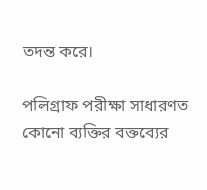তদন্ত করে।

পলিগ্রাফ পরীক্ষা সাধারণত কোনো ব্যক্তির বক্তব্যের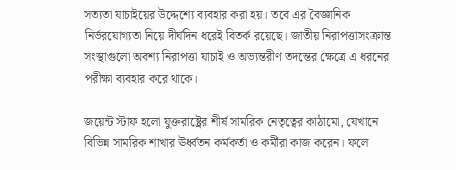সত্যতা যাচাইয়ের উদ্দেশ্যে ব্যবহার করা হয়। তবে এর বৈজ্ঞানিক নির্ভরযোগ্যতা নিয়ে দীর্ঘদিন ধরেই বিতর্ক রয়েছে। জাতীয় নিরাপত্তাসংক্রান্ত সংস্থাগুলো অবশ্য নিরাপত্তা যাচাই ও অভ্যন্তরীণ তদন্তের ক্ষেত্রে এ ধরনের পরীক্ষা ব্যবহার করে থাকে।

জয়েন্ট স্টাফ হলো যুক্তরাষ্ট্রের শীর্ষ সামরিক নেতৃত্বের কাঠামো, যেখানে বিভিন্ন সামরিক শাখার ঊর্ধ্বতন কর্মকর্তা ও কর্মীরা কাজ করেন। ফলে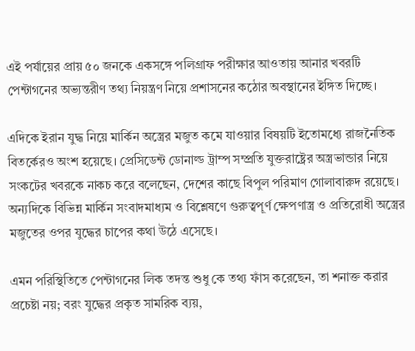এই পর্যায়ের প্রায় ৫০ জনকে একসঙ্গে পলিগ্রাফ পরীক্ষার আওতায় আনার খবরটি পেন্টাগনের অভ্যন্তরীণ তথ্য নিয়ন্ত্রণ নিয়ে প্রশাসনের কঠোর অবস্থানের ইঙ্গিত দিচ্ছে।

এদিকে ইরান যুদ্ধ নিয়ে মার্কিন অস্ত্রের মজুত কমে যাওয়ার বিষয়টি ইতোমধ্যে রাজনৈতিক বিতর্কেরও অংশ হয়েছে। প্রেসিডেন্ট ডোনাল্ড ট্রাম্প সম্প্রতি যুক্তরাষ্ট্রের অস্ত্রভান্ডার নিয়ে সংকটের খবরকে নাকচ করে বলেছেন, দেশের কাছে বিপুল পরিমাণ গোলাবারুদ রয়েছে। অন্যদিকে বিভিন্ন মার্কিন সংবাদমাধ্যম ও বিশ্লেষণে গুরুত্বপূর্ণ ক্ষেপণাস্ত্র ও প্রতিরোধী অস্ত্রের মজুতের ওপর যুদ্ধের চাপের কথা উঠে এসেছে।

এমন পরিস্থিতিতে পেন্টাগনের লিক তদন্ত শুধু কে তথ্য ফাঁস করেছেন, তা শনাক্ত করার প্রচেষ্টা নয়; বরং যুদ্ধের প্রকৃত সামরিক ব্যয়,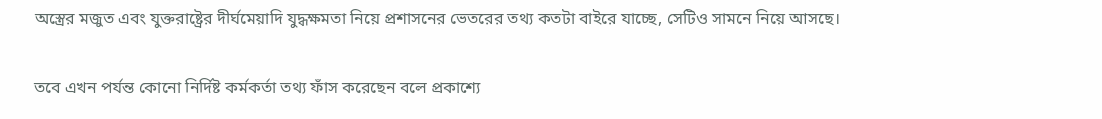অস্ত্রের মজুত এবং যুক্তরাষ্ট্রের দীর্ঘমেয়াদি যুদ্ধক্ষমতা নিয়ে প্রশাসনের ভেতরের তথ্য কতটা বাইরে যাচ্ছে, সেটিও সামনে নিয়ে আসছে।

তবে এখন পর্যন্ত কোনো নির্দিষ্ট কর্মকর্তা তথ্য ফাঁস করেছেন বলে প্রকাশ্যে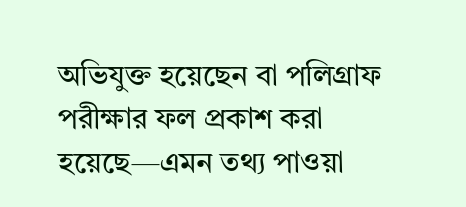অভিযুক্ত হয়েছেন বা পলিগ্রাফ পরীক্ষার ফল প্রকাশ করা হয়েছে—এমন তথ্য পাওয়া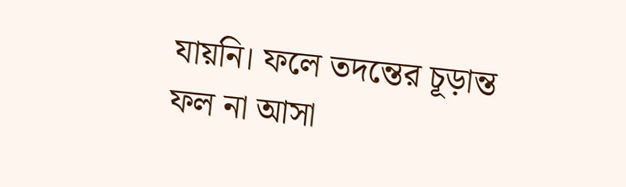যায়নি। ফলে তদন্তের চূড়ান্ত ফল না আসা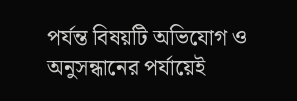পর্যন্ত বিষয়টি অভিযোগ ও অনুসন্ধানের পর্যায়েই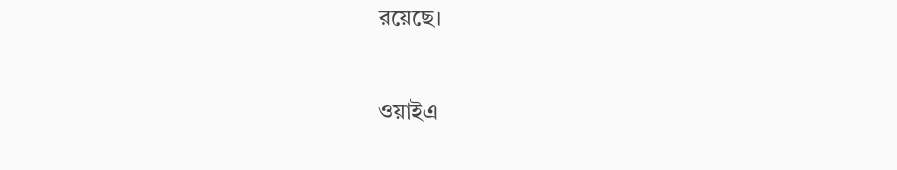রয়েছে।

ওয়াইএ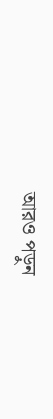আরও পড়ুন